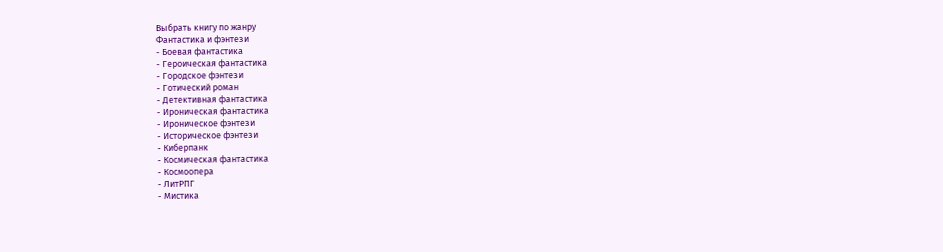Выбрать книгу по жанру
Фантастика и фэнтези
- Боевая фантастика
- Героическая фантастика
- Городское фэнтези
- Готический роман
- Детективная фантастика
- Ироническая фантастика
- Ироническое фэнтези
- Историческое фэнтези
- Киберпанк
- Космическая фантастика
- Космоопера
- ЛитРПГ
- Мистика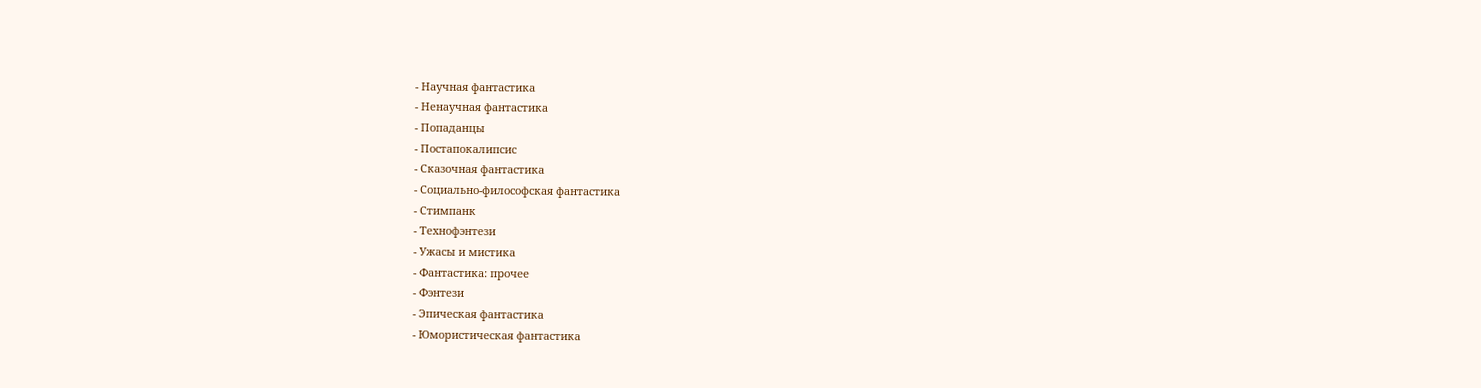- Научная фантастика
- Ненаучная фантастика
- Попаданцы
- Постапокалипсис
- Сказочная фантастика
- Социально-философская фантастика
- Стимпанк
- Технофэнтези
- Ужасы и мистика
- Фантастика: прочее
- Фэнтези
- Эпическая фантастика
- Юмористическая фантастика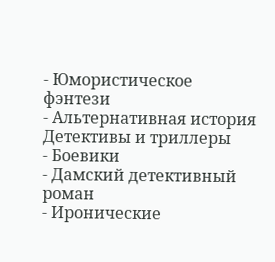- Юмористическое фэнтези
- Альтернативная история
Детективы и триллеры
- Боевики
- Дамский детективный роман
- Иронические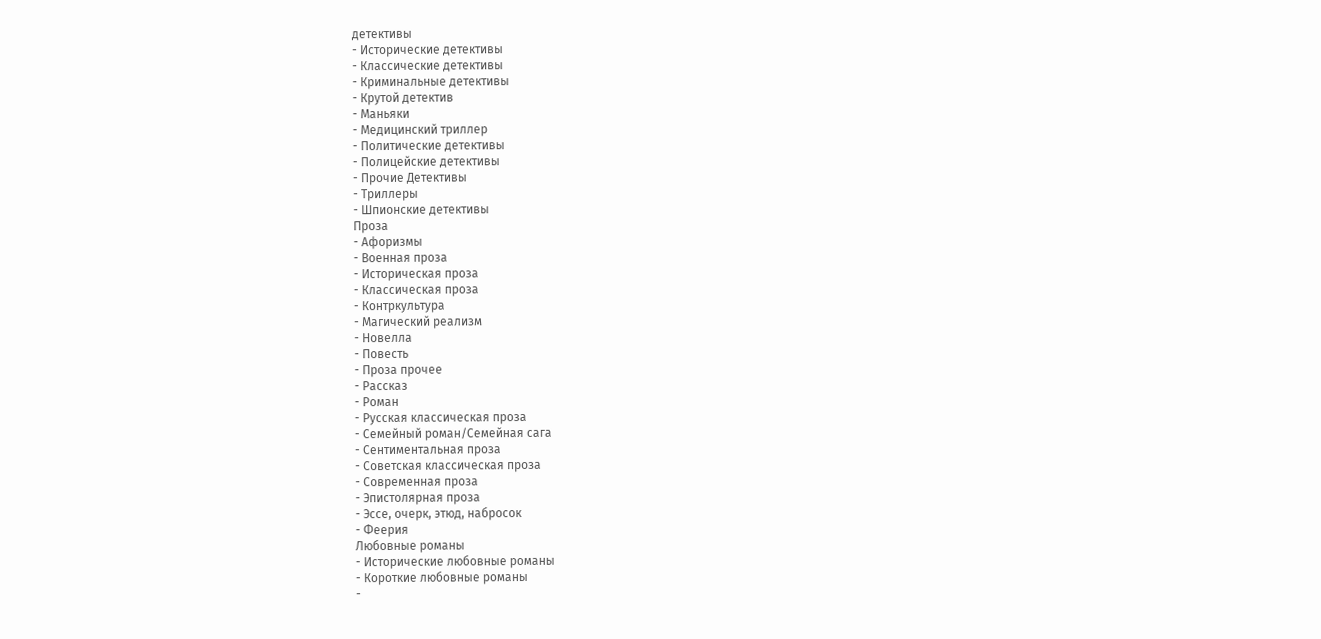детективы
- Исторические детективы
- Классические детективы
- Криминальные детективы
- Крутой детектив
- Маньяки
- Медицинский триллер
- Политические детективы
- Полицейские детективы
- Прочие Детективы
- Триллеры
- Шпионские детективы
Проза
- Афоризмы
- Военная проза
- Историческая проза
- Классическая проза
- Контркультура
- Магический реализм
- Новелла
- Повесть
- Проза прочее
- Рассказ
- Роман
- Русская классическая проза
- Семейный роман/Семейная сага
- Сентиментальная проза
- Советская классическая проза
- Современная проза
- Эпистолярная проза
- Эссе, очерк, этюд, набросок
- Феерия
Любовные романы
- Исторические любовные романы
- Короткие любовные романы
-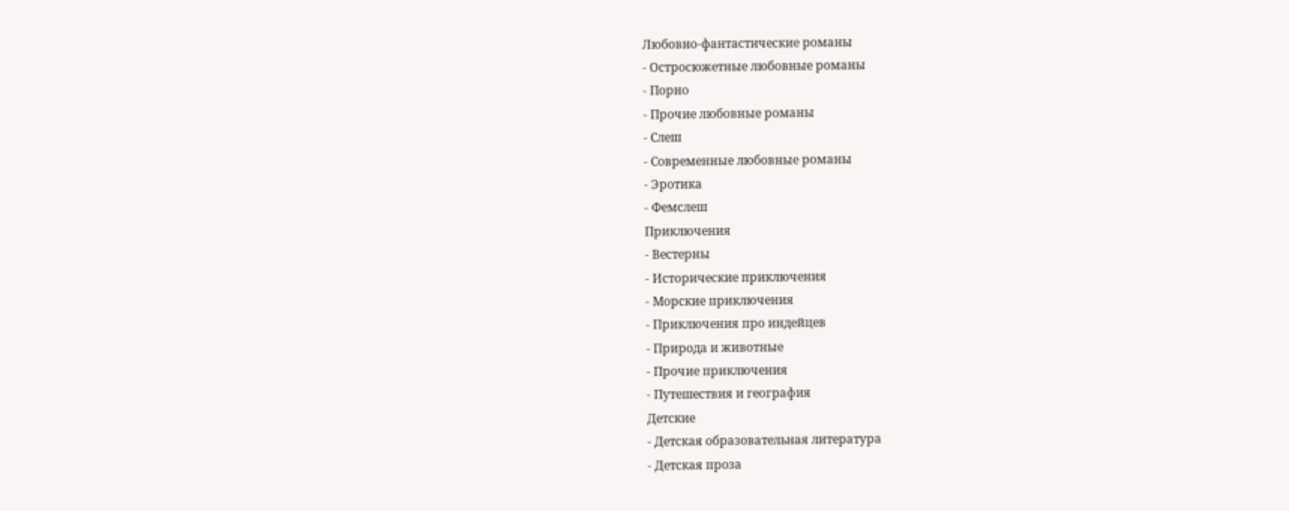Любовно-фантастические романы
- Остросюжетные любовные романы
- Порно
- Прочие любовные романы
- Слеш
- Современные любовные романы
- Эротика
- Фемслеш
Приключения
- Вестерны
- Исторические приключения
- Морские приключения
- Приключения про индейцев
- Природа и животные
- Прочие приключения
- Путешествия и география
Детские
- Детская образовательная литература
- Детская проза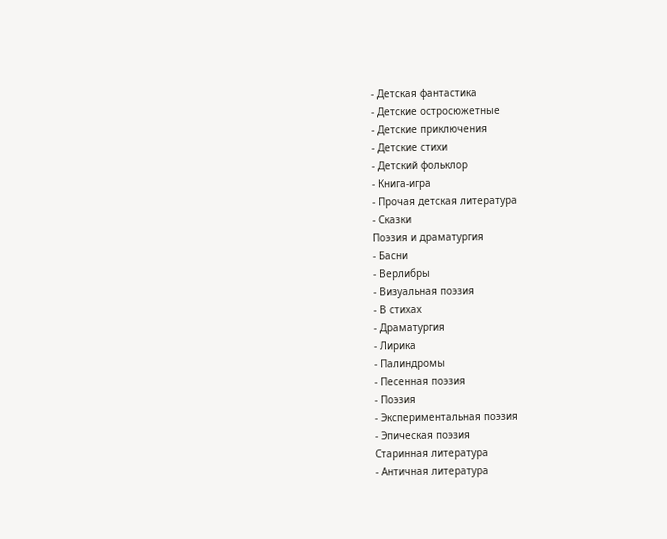- Детская фантастика
- Детские остросюжетные
- Детские приключения
- Детские стихи
- Детский фольклор
- Книга-игра
- Прочая детская литература
- Сказки
Поэзия и драматургия
- Басни
- Верлибры
- Визуальная поэзия
- В стихах
- Драматургия
- Лирика
- Палиндромы
- Песенная поэзия
- Поэзия
- Экспериментальная поэзия
- Эпическая поэзия
Старинная литература
- Античная литература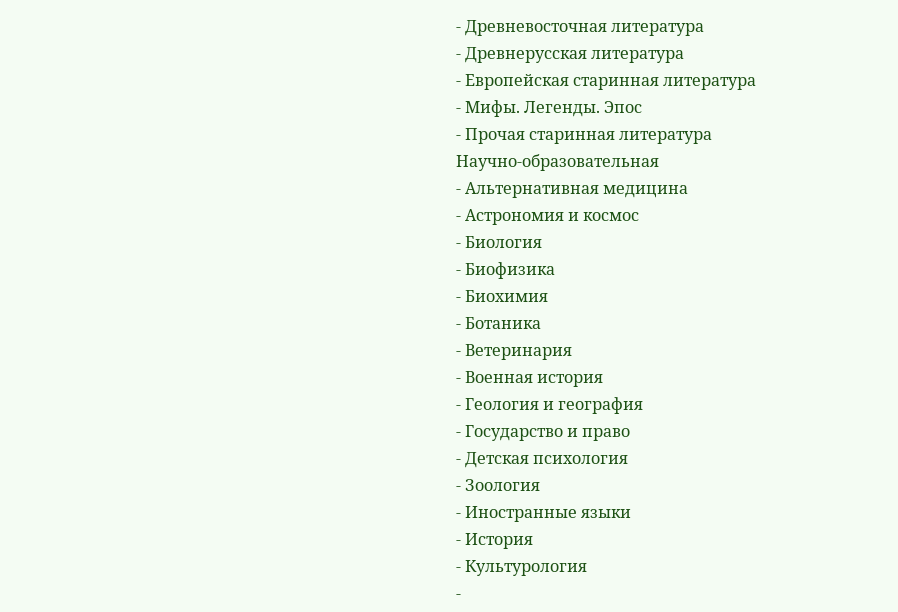- Древневосточная литература
- Древнерусская литература
- Европейская старинная литература
- Мифы. Легенды. Эпос
- Прочая старинная литература
Научно-образовательная
- Альтернативная медицина
- Астрономия и космос
- Биология
- Биофизика
- Биохимия
- Ботаника
- Ветеринария
- Военная история
- Геология и география
- Государство и право
- Детская психология
- Зоология
- Иностранные языки
- История
- Культурология
-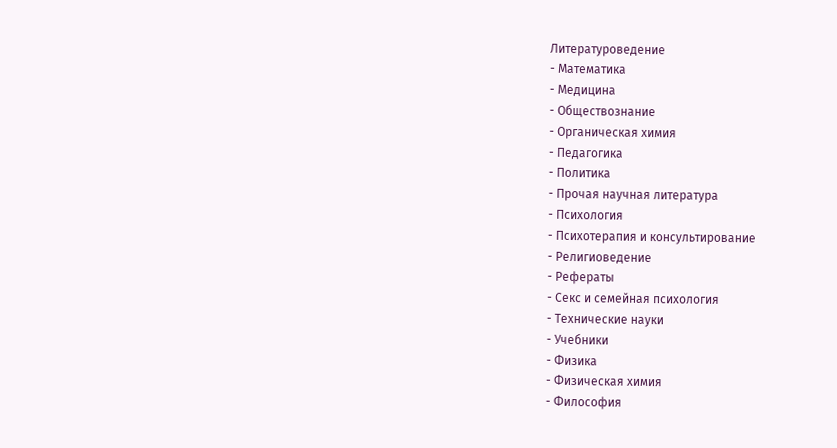Литературоведение
- Математика
- Медицина
- Обществознание
- Органическая химия
- Педагогика
- Политика
- Прочая научная литература
- Психология
- Психотерапия и консультирование
- Религиоведение
- Рефераты
- Секс и семейная психология
- Технические науки
- Учебники
- Физика
- Физическая химия
- Философия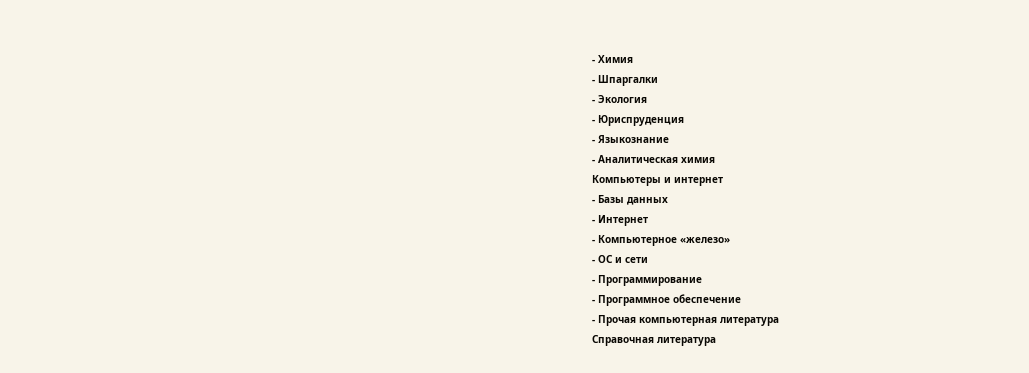- Химия
- Шпаргалки
- Экология
- Юриспруденция
- Языкознание
- Аналитическая химия
Компьютеры и интернет
- Базы данных
- Интернет
- Компьютерное «железо»
- ОС и сети
- Программирование
- Программное обеспечение
- Прочая компьютерная литература
Справочная литература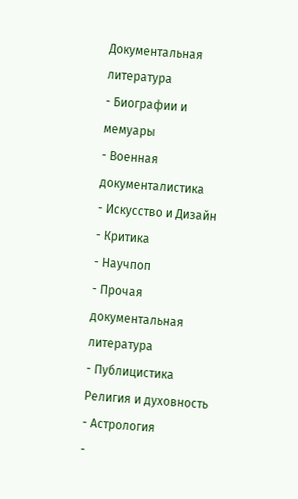Документальная литература
- Биографии и мемуары
- Военная документалистика
- Искусство и Дизайн
- Критика
- Научпоп
- Прочая документальная литература
- Публицистика
Религия и духовность
- Астрология
-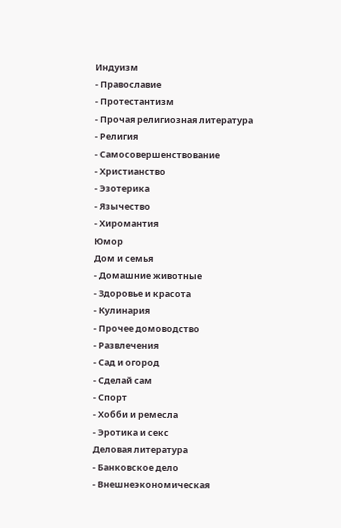Индуизм
- Православие
- Протестантизм
- Прочая религиозная литература
- Религия
- Самосовершенствование
- Христианство
- Эзотерика
- Язычество
- Хиромантия
Юмор
Дом и семья
- Домашние животные
- Здоровье и красота
- Кулинария
- Прочее домоводство
- Развлечения
- Сад и огород
- Сделай сам
- Спорт
- Хобби и ремесла
- Эротика и секс
Деловая литература
- Банковское дело
- Внешнеэкономическая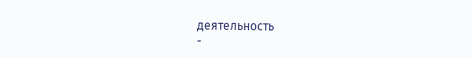деятельность
-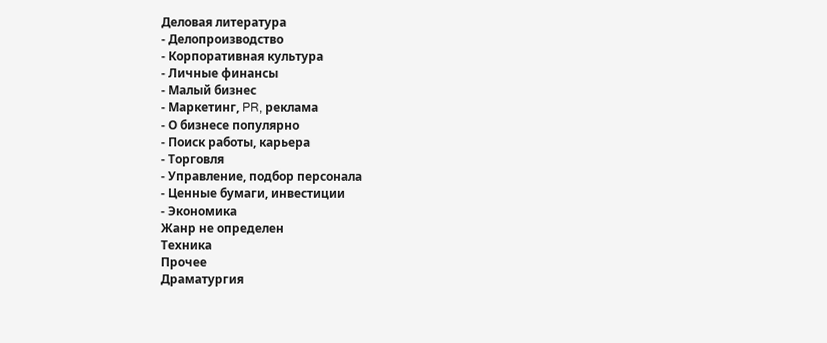Деловая литература
- Делопроизводство
- Корпоративная культура
- Личные финансы
- Малый бизнес
- Маркетинг, PR, реклама
- О бизнесе популярно
- Поиск работы, карьера
- Торговля
- Управление, подбор персонала
- Ценные бумаги, инвестиции
- Экономика
Жанр не определен
Техника
Прочее
Драматургия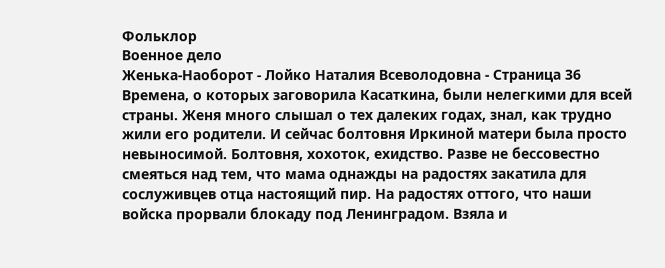Фольклор
Военное дело
Женька-Наоборот - Лойко Наталия Всеволодовна - Страница 36
Времена, о которых заговорила Касаткина, были нелегкими для всей страны. Женя много слышал о тех далеких годах, знал, как трудно жили его родители. И сейчас болтовня Иркиной матери была просто невыносимой. Болтовня, хохоток, ехидство. Разве не бессовестно смеяться над тем, что мама однажды на радостях закатила для сослуживцев отца настоящий пир. На радостях оттого, что наши войска прорвали блокаду под Ленинградом. Взяла и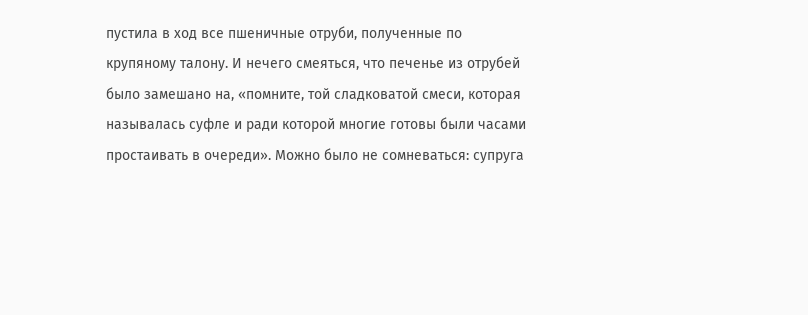пустила в ход все пшеничные отруби, полученные по крупяному талону. И нечего смеяться, что печенье из отрубей было замешано на, «помните, той сладковатой смеси, которая называлась суфле и ради которой многие готовы были часами простаивать в очереди». Можно было не сомневаться: супруга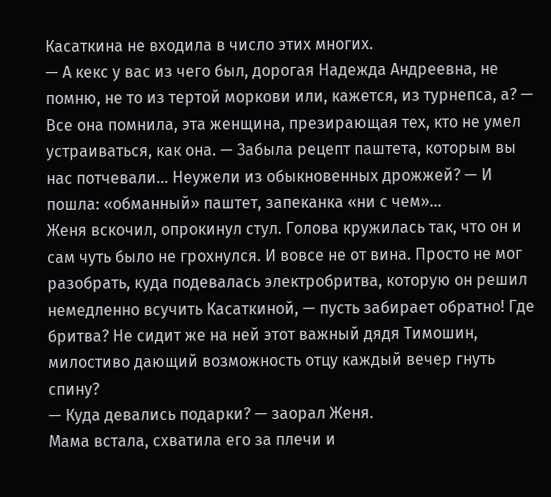Касаткина не входила в число этих многих.
— А кекс у вас из чего был, дорогая Надежда Андреевна, не помню, не то из тертой моркови или, кажется, из турнепса, а? — Все она помнила, эта женщина, презирающая тех, кто не умел устраиваться, как она. — Забыла рецепт паштета, которым вы нас потчевали… Неужели из обыкновенных дрожжей? — И пошла: «обманный» паштет, запеканка «ни с чем»…
Женя вскочил, опрокинул стул. Голова кружилась так, что он и сам чуть было не грохнулся. И вовсе не от вина. Просто не мог разобрать, куда подевалась электробритва, которую он решил немедленно всучить Касаткиной, — пусть забирает обратно! Где бритва? Не сидит же на ней этот важный дядя Тимошин, милостиво дающий возможность отцу каждый вечер гнуть спину?
— Куда девались подарки? — заорал Женя.
Мама встала, схватила его за плечи и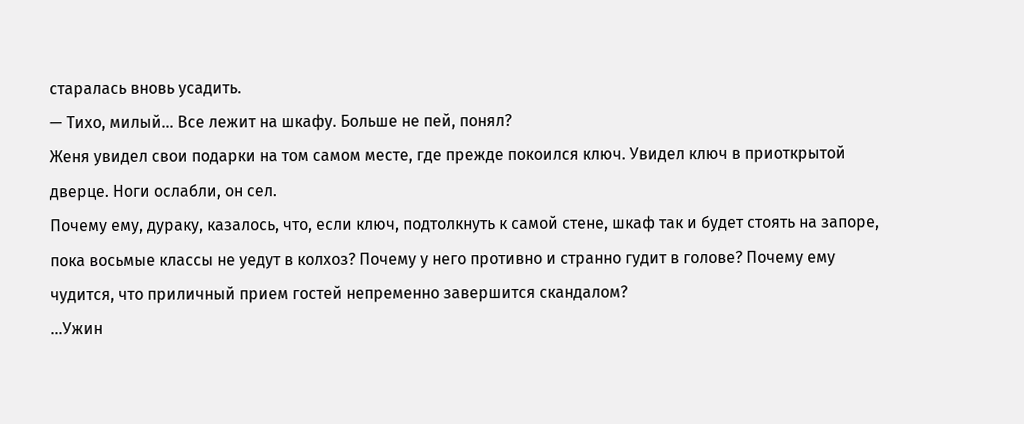старалась вновь усадить.
— Тихо, милый… Все лежит на шкафу. Больше не пей, понял?
Женя увидел свои подарки на том самом месте, где прежде покоился ключ. Увидел ключ в приоткрытой дверце. Ноги ослабли, он сел.
Почему ему, дураку, казалось, что, если ключ, подтолкнуть к самой стене, шкаф так и будет стоять на запоре, пока восьмые классы не уедут в колхоз? Почему у него противно и странно гудит в голове? Почему ему чудится, что приличный прием гостей непременно завершится скандалом?
…Ужин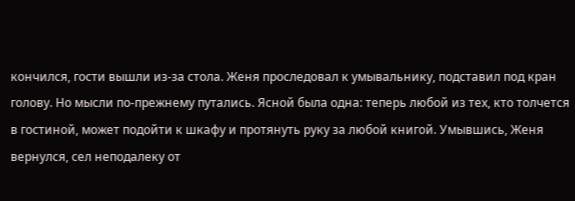кончился, гости вышли из-за стола. Женя проследовал к умывальнику, подставил под кран голову. Но мысли по-прежнему путались. Ясной была одна: теперь любой из тех, кто толчется в гостиной, может подойти к шкафу и протянуть руку за любой книгой. Умывшись, Женя вернулся, сел неподалеку от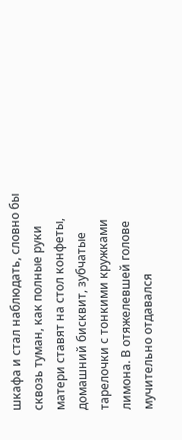шкафа и стал наблюдать, словно бы сквозь туман, как полные руки матери ставят на стол конфеты, домашний бисквит, зубчатые тарелочки с тонкими кружками лимона. В отяжелевшей голове мучительно отдавался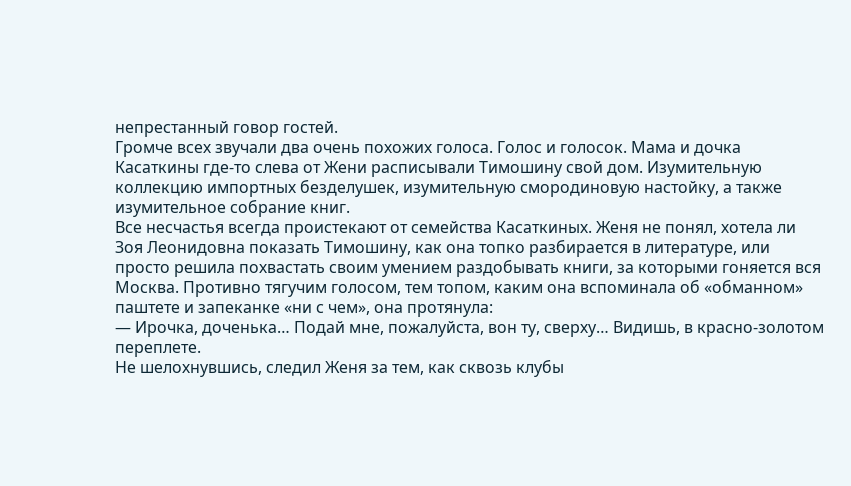непрестанный говор гостей.
Громче всех звучали два очень похожих голоса. Голос и голосок. Мама и дочка Касаткины где-то слева от Жени расписывали Тимошину свой дом. Изумительную коллекцию импортных безделушек, изумительную смородиновую настойку, а также изумительное собрание книг.
Все несчастья всегда проистекают от семейства Касаткиных. Женя не понял, хотела ли Зоя Леонидовна показать Тимошину, как она топко разбирается в литературе, или просто решила похвастать своим умением раздобывать книги, за которыми гоняется вся Москва. Противно тягучим голосом, тем топом, каким она вспоминала об «обманном» паштете и запеканке «ни с чем», она протянула:
— Ирочка, доченька… Подай мне, пожалуйста, вон ту, сверху… Видишь, в красно-золотом переплете.
Не шелохнувшись, следил Женя за тем, как сквозь клубы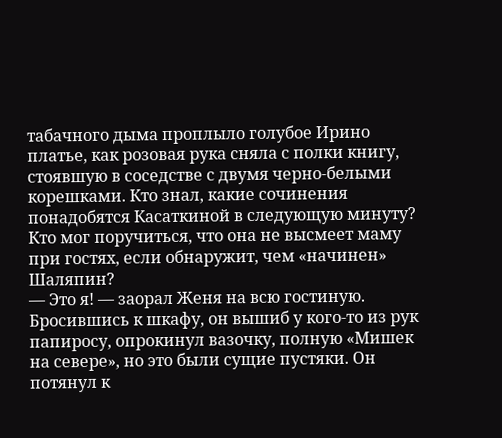табачного дыма проплыло голубое Ирино платье, как розовая рука сняла с полки книгу, стоявшую в соседстве с двумя черно-белыми корешками. Кто знал, какие сочинения понадобятся Касаткиной в следующую минуту? Кто мог поручиться, что она не высмеет маму при гостях, если обнаружит, чем «начинен» Шаляпин?
— Это я! — заорал Женя на всю гостиную. Бросившись к шкафу, он вышиб у кого-то из рук папиросу, опрокинул вазочку, полную «Мишек на севере», но это были сущие пустяки. Он потянул к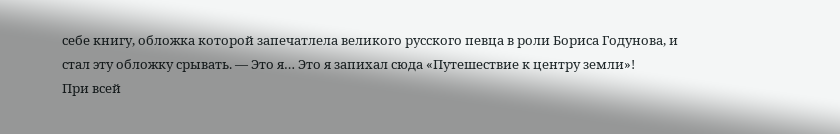себе книгу, обложка которой запечатлела великого русского певца в роли Бориса Годунова, и стал эту обложку срывать. — Это я… Это я запихал сюда «Путешествие к центру земли»!
При всей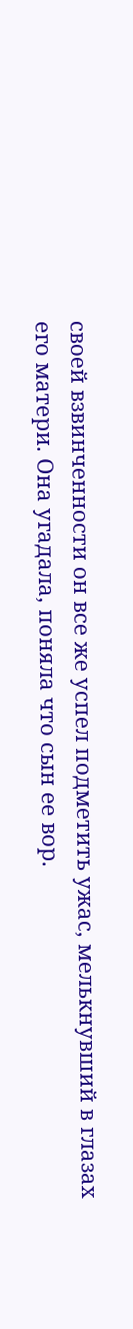своей взвинченности он все же успел подметить ужас, мелькнувший в глазах его матери. Она угадала, поняла что сын ее вор.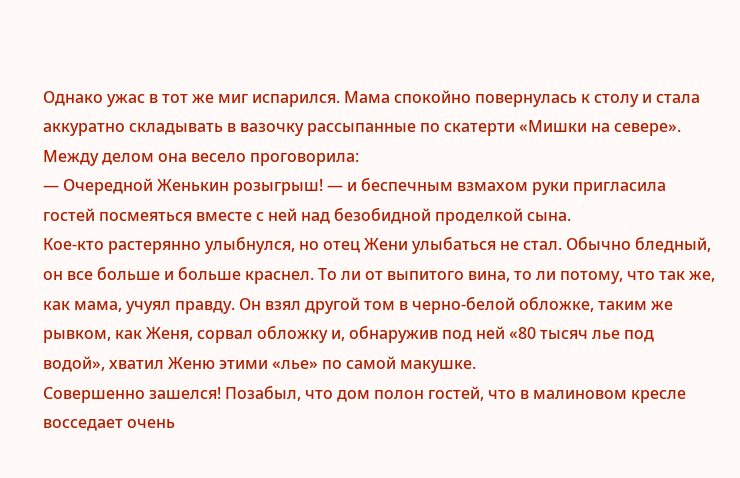Однако ужас в тот же миг испарился. Мама спокойно повернулась к столу и стала аккуратно складывать в вазочку рассыпанные по скатерти «Мишки на севере». Между делом она весело проговорила:
— Очередной Женькин розыгрыш! — и беспечным взмахом руки пригласила гостей посмеяться вместе с ней над безобидной проделкой сына.
Кое-кто растерянно улыбнулся, но отец Жени улыбаться не стал. Обычно бледный, он все больше и больше краснел. То ли от выпитого вина, то ли потому, что так же, как мама, учуял правду. Он взял другой том в черно-белой обложке, таким же рывком, как Женя, сорвал обложку и, обнаружив под ней «80 тысяч лье под водой», хватил Женю этими «лье» по самой макушке.
Совершенно зашелся! Позабыл, что дом полон гостей, что в малиновом кресле восседает очень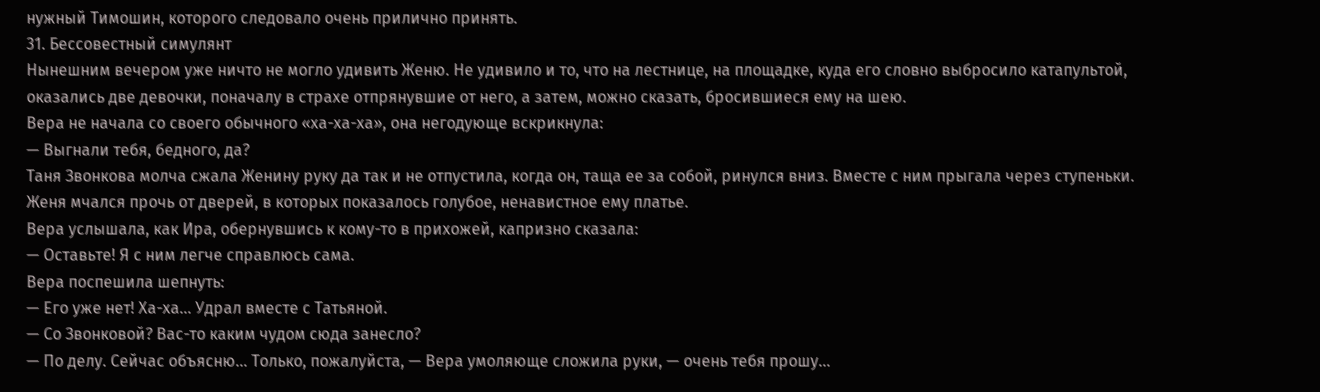нужный Тимошин, которого следовало очень прилично принять.
31. Бессовестный симулянт
Нынешним вечером уже ничто не могло удивить Женю. Не удивило и то, что на лестнице, на площадке, куда его словно выбросило катапультой, оказались две девочки, поначалу в страхе отпрянувшие от него, а затем, можно сказать, бросившиеся ему на шею.
Вера не начала со своего обычного «ха-ха-ха», она негодующе вскрикнула:
— Выгнали тебя, бедного, да?
Таня Звонкова молча сжала Женину руку да так и не отпустила, когда он, таща ее за собой, ринулся вниз. Вместе с ним прыгала через ступеньки. Женя мчался прочь от дверей, в которых показалось голубое, ненавистное ему платье.
Вера услышала, как Ира, обернувшись к кому-то в прихожей, капризно сказала:
— Оставьте! Я с ним легче справлюсь сама.
Вера поспешила шепнуть:
— Его уже нет! Ха-ха… Удрал вместе с Татьяной.
— Со Звонковой? Вас-то каким чудом сюда занесло?
— По делу. Сейчас объясню… Только, пожалуйста, — Вера умоляюще сложила руки, — очень тебя прошу…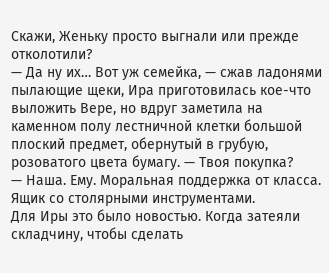Скажи, Женьку просто выгнали или прежде отколотили?
— Да ну их… Вот уж семейка, — сжав ладонями пылающие щеки, Ира приготовилась кое-что выложить Вере, но вдруг заметила на каменном полу лестничной клетки большой плоский предмет, обернутый в грубую, розоватого цвета бумагу. — Твоя покупка?
— Наша. Ему. Моральная поддержка от класса. Ящик со столярными инструментами.
Для Иры это было новостью. Когда затеяли складчину, чтобы сделать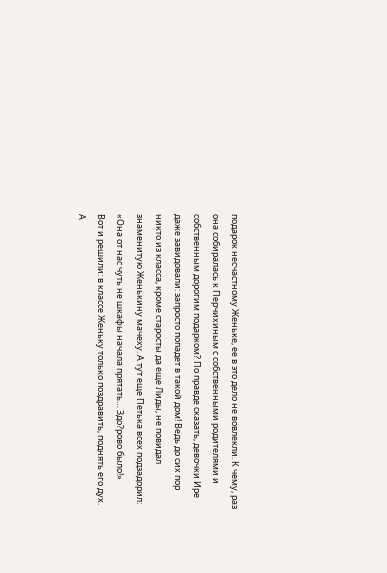подарок несчастному Женьке, ее в это дело не вовлекли. К чему, раз она собиралась к Перчихиным с собственными родителями и собственным дорогим подарком? По правде сказать, девочки Ире даже завидовали: запросто попадет в такой дом! Ведь до сих пор никто из класса, кроме старосты да еще Лиды, не повидал знаменитую Женькину мачеху. А тут еще Петька всех подзадорил: «Она от нас чуть не шкафы начала прятать… Здо?рово было!»
Вот и решили: в классе Женьку только поздравить, поднять его дух. А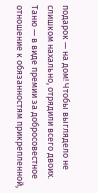подарок — на дом! Чтобы выглядело не слишком нахально, отрядили всего двоих. Таню — в виде премии за добросовестное отношение к обязанностям прикрепленной,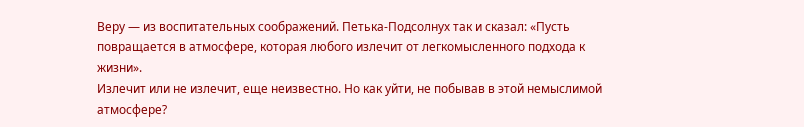Веру — из воспитательных соображений. Петька-Подсолнух так и сказал: «Пусть повращается в атмосфере, которая любого излечит от легкомысленного подхода к жизни».
Излечит или не излечит, еще неизвестно. Но как уйти, не побывав в этой немыслимой атмосфере?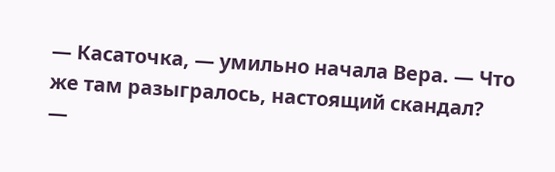— Касаточка, — умильно начала Вера. — Что же там разыгралось, настоящий скандал?
—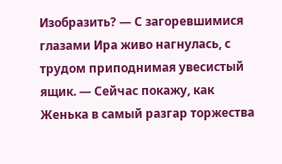Изобразить? — С загоревшимися глазами Ира живо нагнулась, с трудом приподнимая увесистый ящик. — Сейчас покажу, как Женька в самый разгар торжества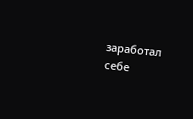заработал себе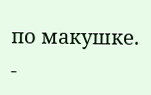по макушке.
-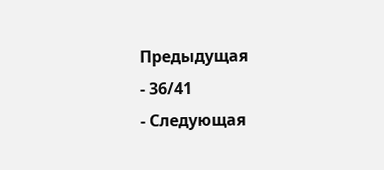Предыдущая
- 36/41
- Следующая